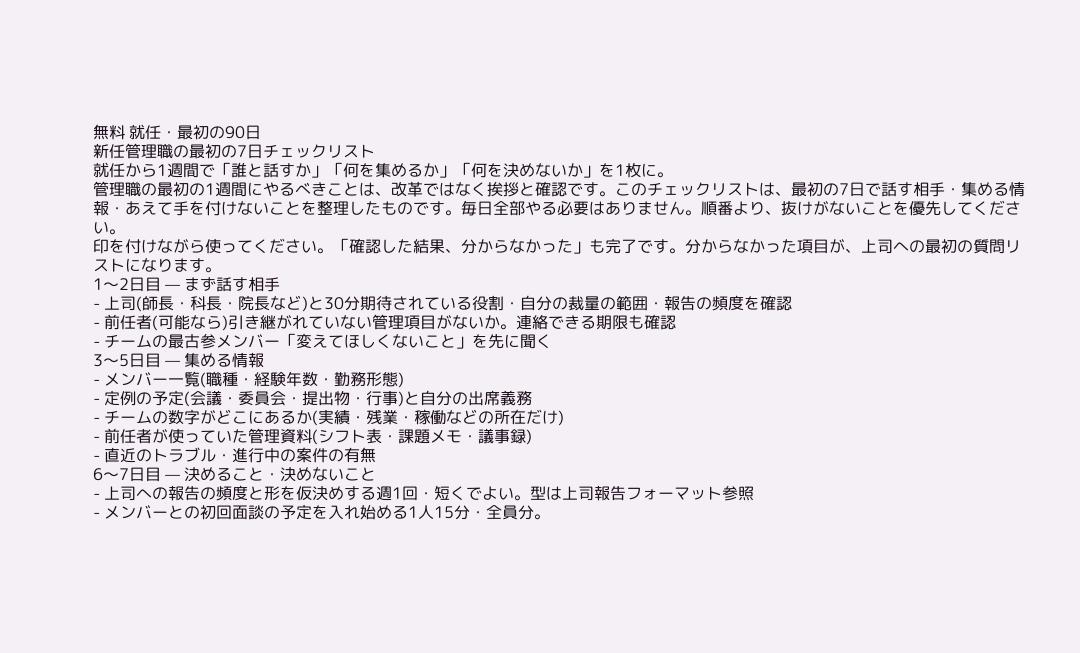無料 就任・最初の90日
新任管理職の最初の7日チェックリスト
就任から1週間で「誰と話すか」「何を集めるか」「何を決めないか」を1枚に。
管理職の最初の1週間にやるべきことは、改革ではなく挨拶と確認です。このチェックリストは、最初の7日で話す相手・集める情報・あえて手を付けないことを整理したものです。毎日全部やる必要はありません。順番より、抜けがないことを優先してください。
印を付けながら使ってください。「確認した結果、分からなかった」も完了です。分からなかった項目が、上司への最初の質問リストになります。
1〜2日目 — まず話す相手
- 上司(師長・科長・院長など)と30分期待されている役割・自分の裁量の範囲・報告の頻度を確認
- 前任者(可能なら)引き継がれていない管理項目がないか。連絡できる期限も確認
- チームの最古参メンバー「変えてほしくないこと」を先に聞く
3〜5日目 — 集める情報
- メンバー一覧(職種・経験年数・勤務形態)
- 定例の予定(会議・委員会・提出物・行事)と自分の出席義務
- チームの数字がどこにあるか(実績・残業・稼働などの所在だけ)
- 前任者が使っていた管理資料(シフト表・課題メモ・議事録)
- 直近のトラブル・進行中の案件の有無
6〜7日目 — 決めること・決めないこと
- 上司への報告の頻度と形を仮決めする週1回・短くでよい。型は上司報告フォーマット参照
- メンバーとの初回面談の予定を入れ始める1人15分・全員分。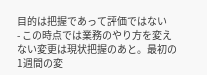目的は把握であって評価ではない
- この時点では業務のやり方を変えない変更は現状把握のあと。最初の1週間の変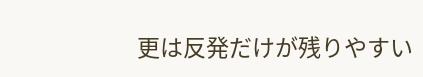更は反発だけが残りやすい